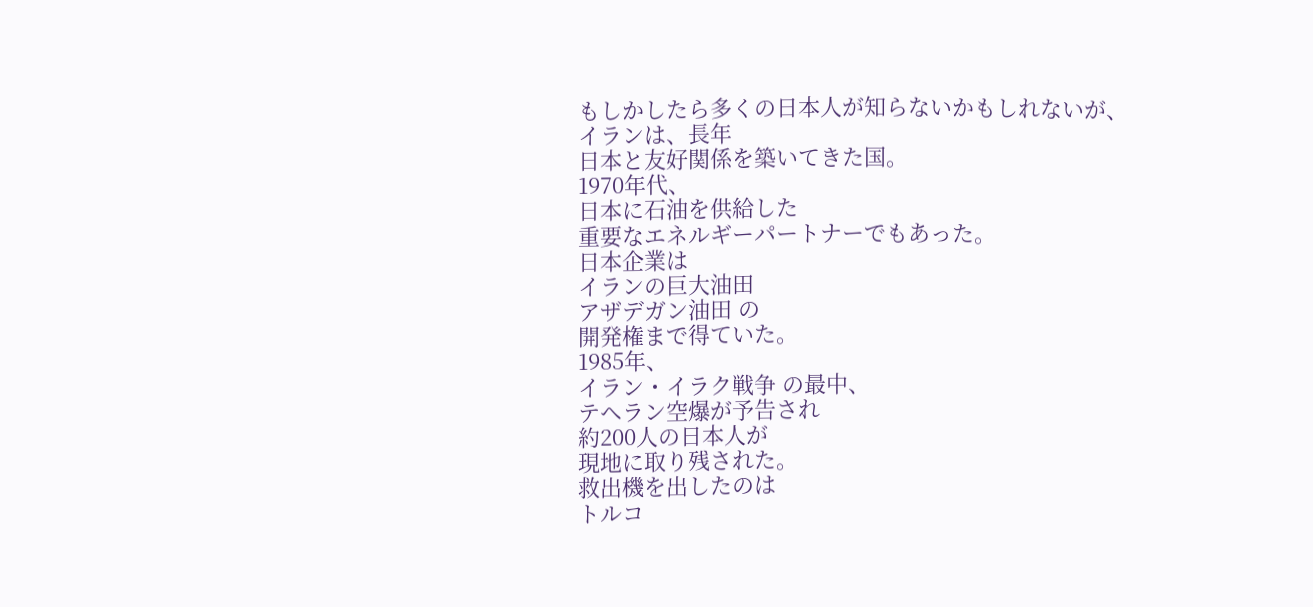もしかしたら多くの日本人が知らないかもしれないが、
イランは、長年
日本と友好関係を築いてきた国。
1970年代、
日本に石油を供給した
重要なエネルギーパートナーでもあった。
日本企業は
イランの巨大油田
アザデガン油田 の
開発権まで得ていた。
1985年、
イラン・イラク戦争 の最中、
テヘラン空爆が予告され
約200人の日本人が
現地に取り残された。
救出機を出したのは
トルコ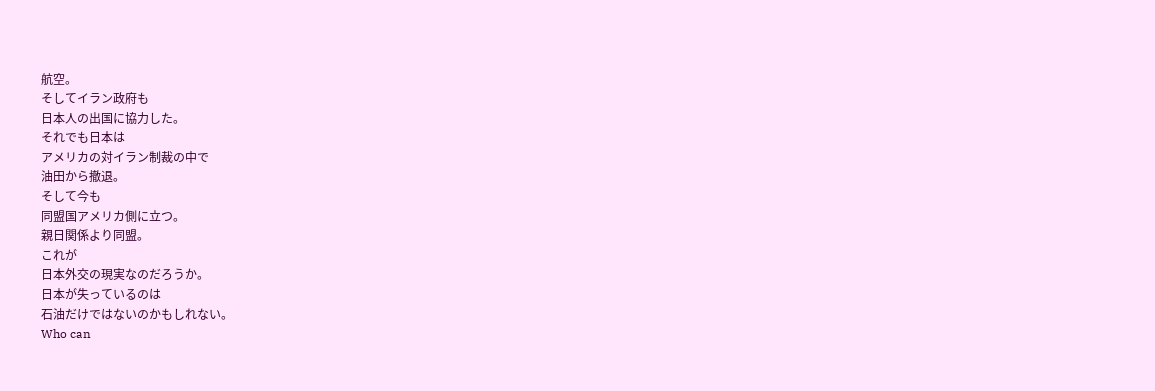航空。
そしてイラン政府も
日本人の出国に協力した。
それでも日本は
アメリカの対イラン制裁の中で
油田から撤退。
そして今も
同盟国アメリカ側に立つ。
親日関係より同盟。
これが
日本外交の現実なのだろうか。
日本が失っているのは
石油だけではないのかもしれない。
Who can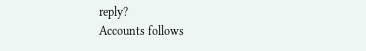reply?
Accounts follows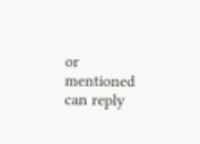or mentioned can reply